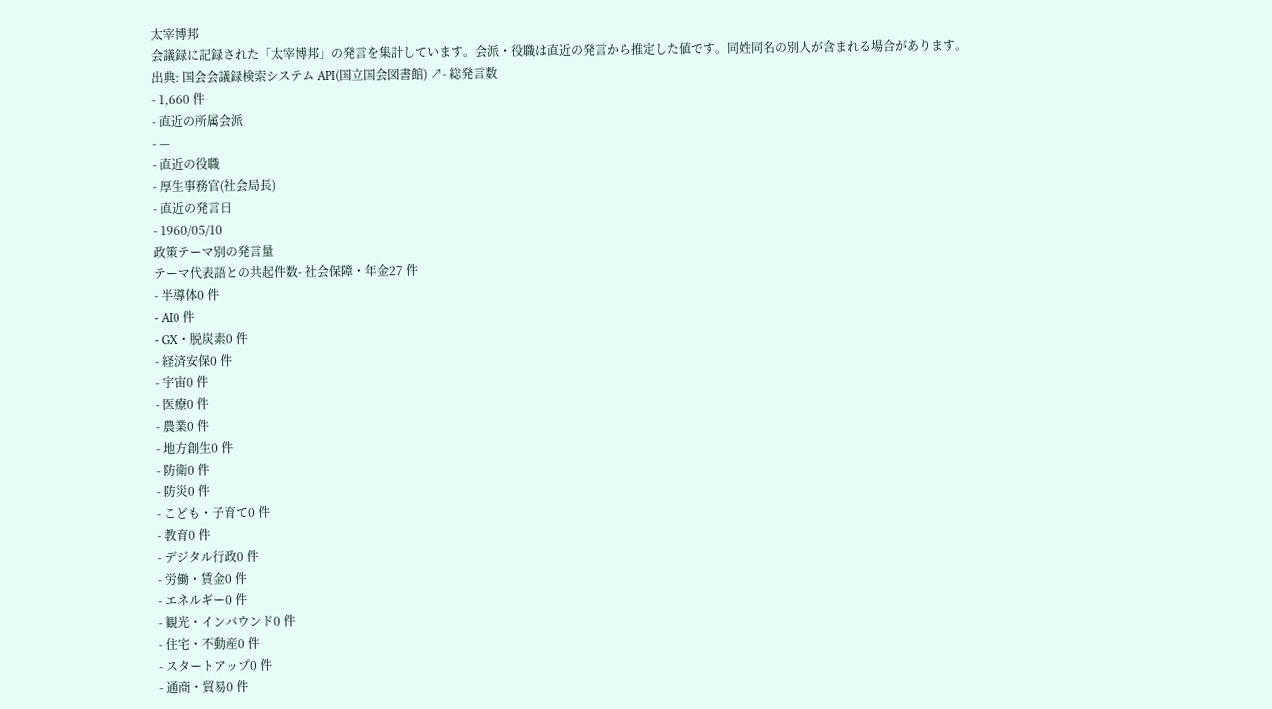太宰博邦
会議録に記録された「太宰博邦」の発言を集計しています。会派・役職は直近の発言から推定した値です。同姓同名の別人が含まれる場合があります。
出典: 国会会議録検索システム API(国立国会図書館) ↗- 総発言数
- 1,660 件
- 直近の所属会派
- —
- 直近の役職
- 厚生事務官(社会局長)
- 直近の発言日
- 1960/05/10
政策テーマ別の発言量
テーマ代表語との共起件数- 社会保障・年金27 件
- 半導体0 件
- AI0 件
- GX・脱炭素0 件
- 経済安保0 件
- 宇宙0 件
- 医療0 件
- 農業0 件
- 地方創生0 件
- 防衛0 件
- 防災0 件
- こども・子育て0 件
- 教育0 件
- デジタル行政0 件
- 労働・賃金0 件
- エネルギー0 件
- 観光・インバウンド0 件
- 住宅・不動産0 件
- スタートアップ0 件
- 通商・貿易0 件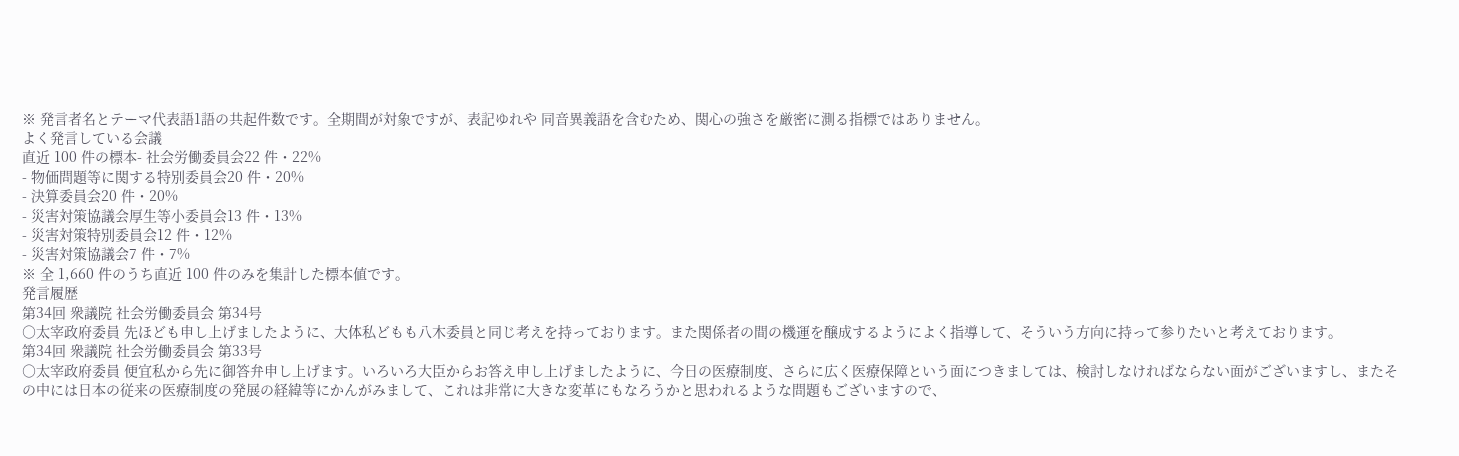※ 発言者名とテーマ代表語1語の共起件数です。全期間が対象ですが、表記ゆれや 同音異義語を含むため、関心の強さを厳密に測る指標ではありません。
よく発言している会議
直近 100 件の標本- 社会労働委員会22 件・22%
- 物価問題等に関する特別委員会20 件・20%
- 決算委員会20 件・20%
- 災害対策協議会厚生等小委員会13 件・13%
- 災害対策特別委員会12 件・12%
- 災害対策協議会7 件・7%
※ 全 1,660 件のうち直近 100 件のみを集計した標本値です。
発言履歴
第34回 衆議院 社会労働委員会 第34号
○太宰政府委員 先ほども申し上げましたように、大体私どもも八木委員と同じ考えを持っております。また関係者の間の機運を醸成するようによく指導して、そういう方向に持って参りたいと考えております。
第34回 衆議院 社会労働委員会 第33号
○太宰政府委員 便宜私から先に御答弁申し上げます。いろいろ大臣からお答え申し上げましたように、今日の医療制度、さらに広く医療保障という面につきましては、検討しなければならない面がございますし、またその中には日本の従来の医療制度の発展の経緯等にかんがみまして、これは非常に大きな変革にもなろうかと思われるような問題もございますので、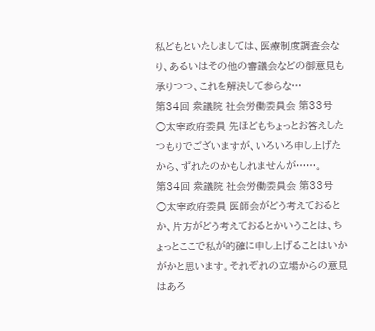私どもといたしましては、医療制度調査会なり、あるいはその他の審議会などの御意見も承りつつ、これを解決して参らな…
第34回 衆議院 社会労働委員会 第33号
○太宰政府委員 先ほどもちょっとお答えしたつもりでございますが、いろいろ申し上げたから、ずれたのかもしれませんが……。
第34回 衆議院 社会労働委員会 第33号
○太宰政府委員 医師会がどう考えておるとか、片方がどう考えておるとかいうことは、ちょっとここで私が的確に申し上げることはいかがかと思います。それぞれの立場からの意見はあろ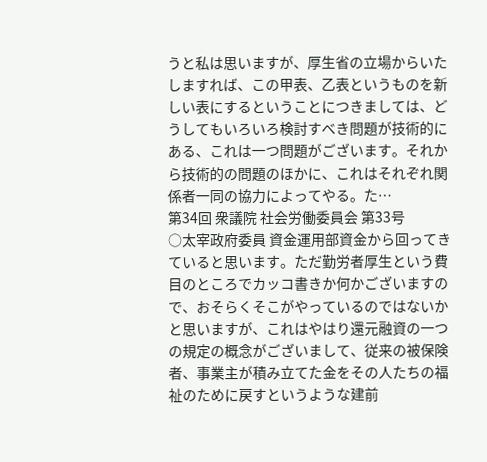うと私は思いますが、厚生省の立場からいたしますれば、この甲表、乙表というものを新しい表にするということにつきましては、どうしてもいろいろ検討すべき問題が技術的にある、これは一つ問題がございます。それから技術的の問題のほかに、これはそれぞれ関係者一同の協力によってやる。た…
第34回 衆議院 社会労働委員会 第33号
○太宰政府委員 資金運用部資金から回ってきていると思います。ただ勤労者厚生という費目のところでカッコ書きか何かございますので、おそらくそこがやっているのではないかと思いますが、これはやはり還元融資の一つの規定の概念がございまして、従来の被保険者、事業主が積み立てた金をその人たちの福祉のために戻すというような建前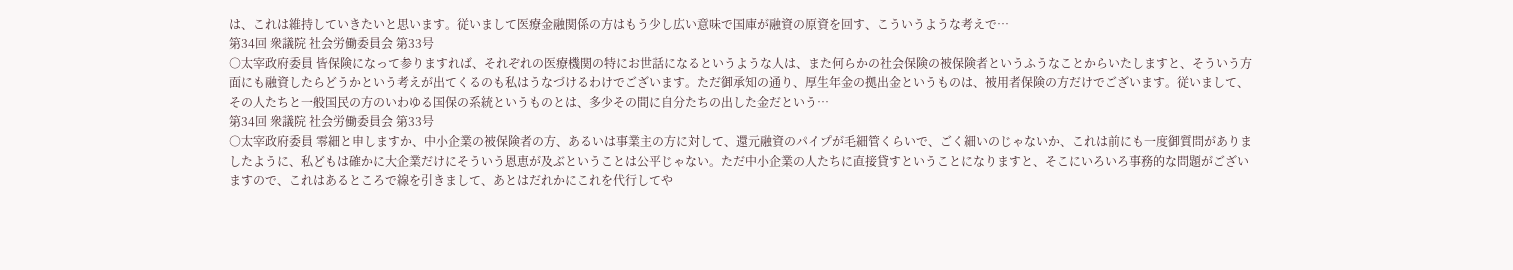は、これは維持していきたいと思います。従いまして医療金融関係の方はもう少し広い意味で国庫が融資の原資を回す、こういうような考えで…
第34回 衆議院 社会労働委員会 第33号
○太宰政府委員 皆保険になって参りますれば、それぞれの医療機関の特にお世話になるというような人は、また何らかの社会保険の被保険者というふうなことからいたしますと、そういう方面にも融資したらどうかという考えが出てくるのも私はうなづけるわけでございます。ただ御承知の通り、厚生年金の拠出金というものは、被用者保険の方だけでございます。従いまして、その人たちと一般国民の方のいわゆる国保の系統というものとは、多少その間に自分たちの出した金だという…
第34回 衆議院 社会労働委員会 第33号
○太宰政府委員 零細と申しますか、中小企業の被保険者の方、あるいは事業主の方に対して、還元融資のパイプが毛細管くらいで、ごく細いのじゃないか、これは前にも一度御質問がありましたように、私どもは確かに大企業だけにそういう恩恵が及ぶということは公平じゃない。ただ中小企業の人たちに直接貸すということになりますと、そこにいろいろ事務的な問題がございますので、これはあるところで線を引きまして、あとはだれかにこれを代行してや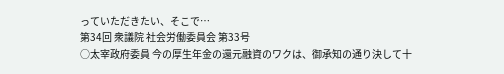っていただきたい、そこで…
第34回 衆議院 社会労働委員会 第33号
○太宰政府委員 今の厚生年金の還元融資のワクは、御承知の通り決して十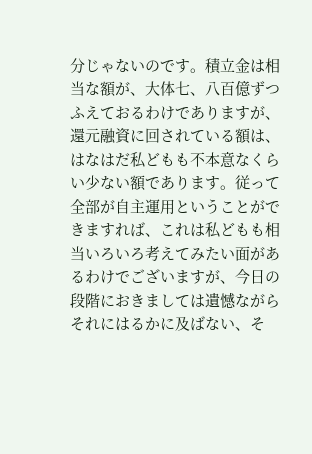分じゃないのです。積立金は相当な額が、大体七、八百億ずつふえておるわけでありますが、還元融資に回されている額は、はなはだ私どもも不本意なくらい少ない額であります。従って全部が自主運用ということができますれば、これは私どもも相当いろいろ考えてみたい面があるわけでございますが、今日の段階におきましては遺憾ながらそれにはるかに及ばない、そ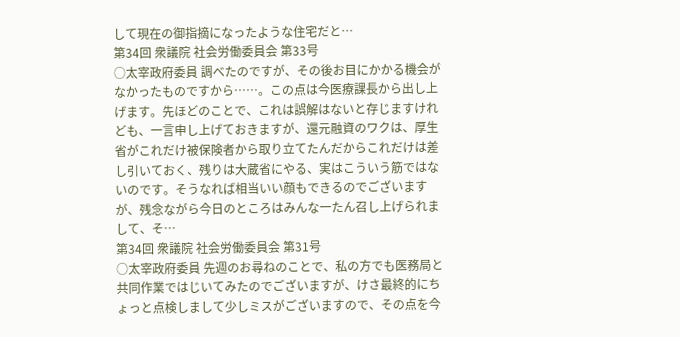して現在の御指摘になったような住宅だと…
第34回 衆議院 社会労働委員会 第33号
○太宰政府委員 調べたのですが、その後お目にかかる機会がなかったものですから……。この点は今医療課長から出し上げます。先ほどのことで、これは誤解はないと存じますけれども、一言申し上げておきますが、還元融資のワクは、厚生省がこれだけ被保険者から取り立てたんだからこれだけは差し引いておく、残りは大蔵省にやる、実はこういう筋ではないのです。そうなれば相当いい顔もできるのでございますが、残念ながら今日のところはみんな一たん召し上げられまして、そ…
第34回 衆議院 社会労働委員会 第31号
○太宰政府委員 先週のお尋ねのことで、私の方でも医務局と共同作業ではじいてみたのでございますが、けさ最終的にちょっと点検しまして少しミスがございますので、その点を今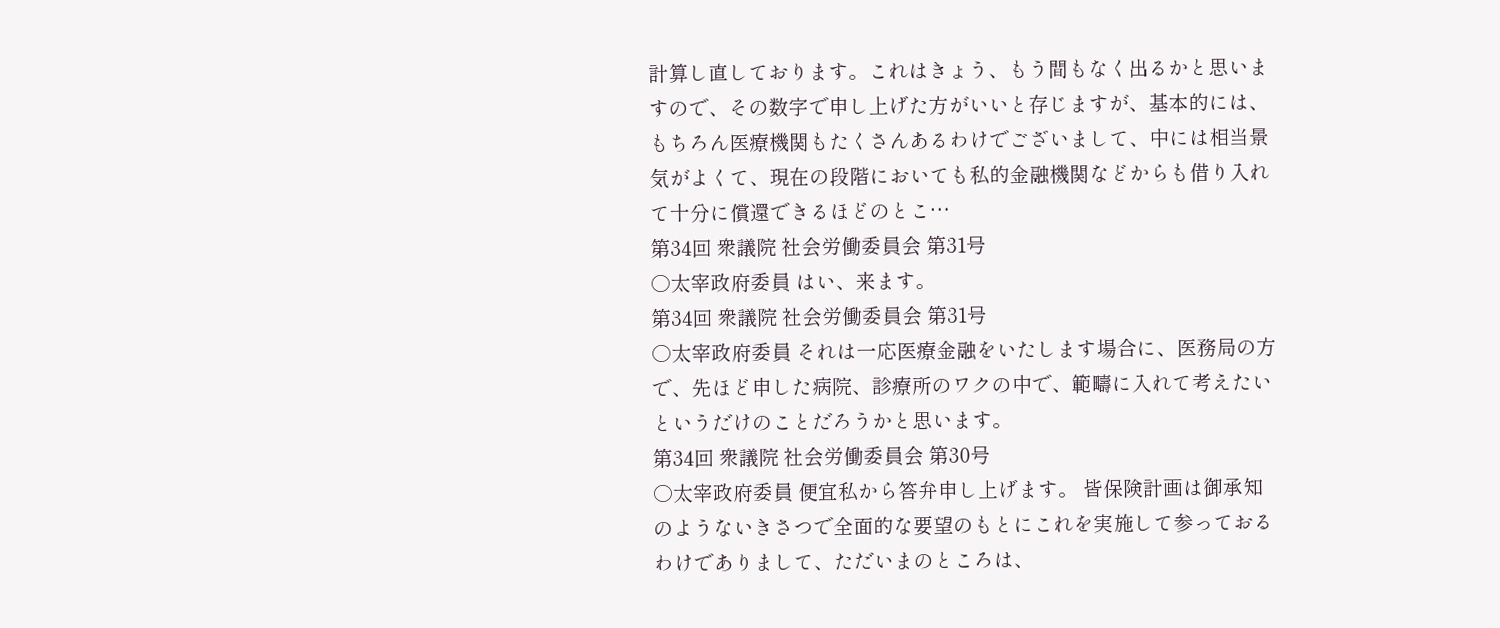計算し直しております。これはきょう、もう間もなく出るかと思いますので、その数字で申し上げた方がいいと存じますが、基本的には、もちろん医療機関もたくさんあるわけでございまして、中には相当景気がよくて、現在の段階においても私的金融機関などからも借り入れて十分に償還できるほどのとこ…
第34回 衆議院 社会労働委員会 第31号
○太宰政府委員 はい、来ます。
第34回 衆議院 社会労働委員会 第31号
○太宰政府委員 それは一応医療金融をいたします場合に、医務局の方で、先ほど申した病院、診療所のワクの中で、範疇に入れて考えたいというだけのことだろうかと思います。
第34回 衆議院 社会労働委員会 第30号
○太宰政府委員 便宜私から答弁申し上げます。 皆保険計画は御承知のようないきさつで全面的な要望のもとにこれを実施して参っておるわけでありまして、ただいまのところは、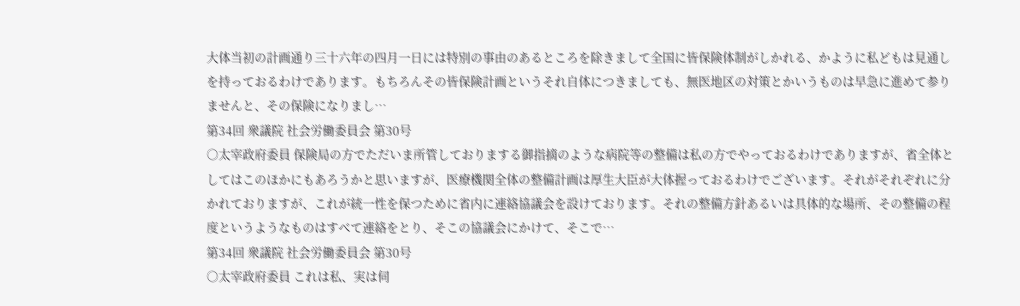大体当初の計画通り三十六年の四月一日には特別の事由のあるところを除きまして全国に皆保険体制がしかれる、かように私どもは見通しを持っておるわけであります。もちろんその皆保険計画というそれ自体につきましても、無医地区の対策とかいうものは早急に進めて参りませんと、その保険になりまし…
第34回 衆議院 社会労働委員会 第30号
○太宰政府委員 保険局の方でただいま所管しておりまする御指摘のような病院等の整備は私の方でやっておるわけでありますが、省全体としてはこのほかにもあろうかと思いますが、医療機関全体の整備計画は厚生大臣が大体握っておるわけでございます。それがそれぞれに分かれておりますが、これが統一性を保つために省内に連絡協議会を設けております。それの整備方針あるいは具体的な場所、その整備の程度というようなものはすべて連絡をとり、そこの協議会にかけて、そこで…
第34回 衆議院 社会労働委員会 第30号
○太宰政府委員 これは私、実は伺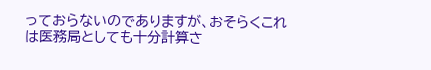っておらないのでありますが、おそらくこれは医務局としても十分計算さ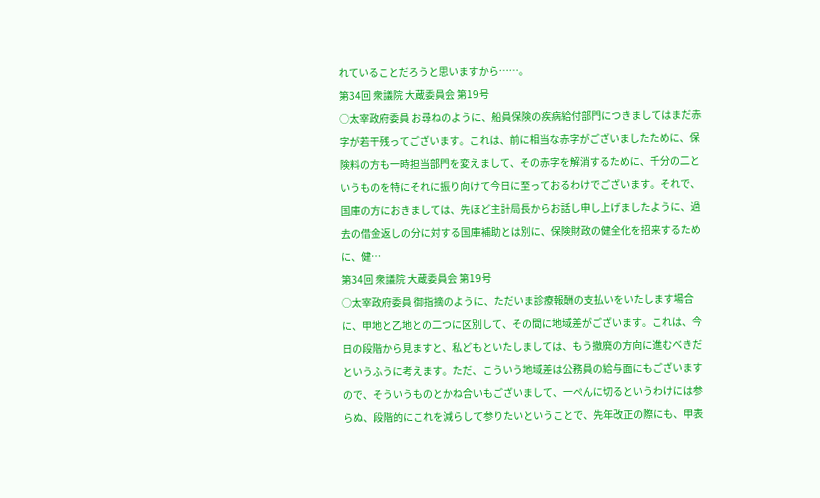れていることだろうと思いますから……。
第34回 衆議院 大蔵委員会 第19号
○太宰政府委員 お尋ねのように、船員保険の疾病給付部門につきましてはまだ赤字が若干残ってございます。これは、前に相当な赤字がございましたために、保険料の方も一時担当部門を変えまして、その赤字を解消するために、千分の二というものを特にそれに振り向けて今日に至っておるわけでございます。それで、国庫の方におきましては、先ほど主計局長からお話し申し上げましたように、過去の借金返しの分に対する国庫補助とは別に、保険財政の健全化を招来するために、健…
第34回 衆議院 大蔵委員会 第19号
○太宰政府委員 御指摘のように、ただいま診療報酬の支払いをいたします場合に、甲地と乙地との二つに区別して、その間に地域差がございます。これは、今日の段階から見ますと、私どもといたしましては、もう撤廃の方向に進むべきだというふうに考えます。ただ、こういう地域差は公務員の給与面にもございますので、そういうものとかね合いもございまして、一ぺんに切るというわけには参らぬ、段階的にこれを減らして参りたいということで、先年改正の際にも、甲表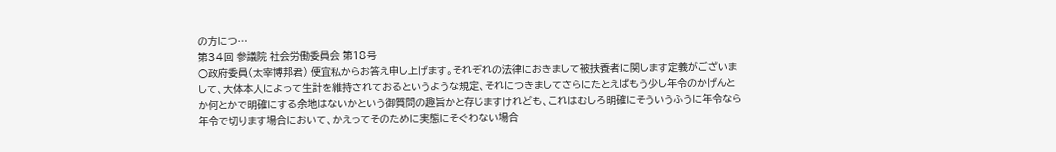の方につ…
第34回 参議院 社会労働委員会 第18号
○政府委員(太宰博邦君) 便宜私からお答え申し上げます。それぞれの法律におきまして被扶養者に関します定義がございまして、大体本人によって生計を維持されておるというような規定、それにつきましてさらにたとえばもう少し年令のかげんとか何とかで明確にする余地はないかという御質問の趣旨かと存じますけれども、これはむしろ明確にそういうふうに年令なら年令で切ります場合において、かえってそのために実態にそぐわない場合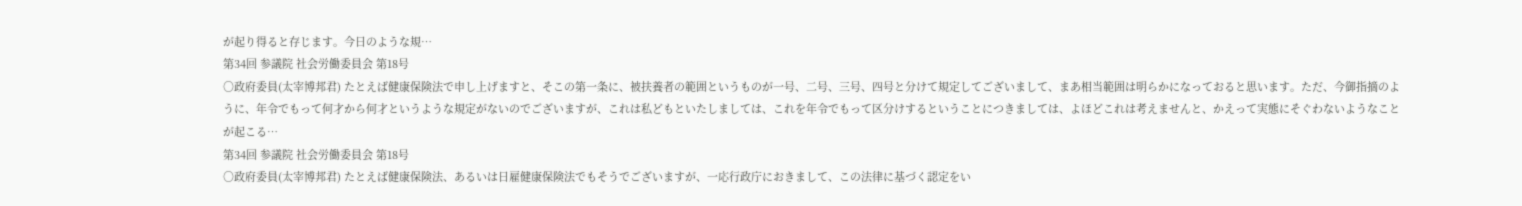が起り得ると存じます。今日のような規…
第34回 参議院 社会労働委員会 第18号
○政府委員(太宰博邦君) たとえば健康保険法で申し上げますと、そこの第一条に、被扶養者の範囲というものが一号、二号、三号、四号と分けて規定してございまして、まあ相当範囲は明らかになっておると思います。ただ、今御指摘のように、年令でもって何才から何才というような規定がないのでございますが、これは私どもといたしましては、これを年令でもって区分けするということにつきましては、よほどこれは考えませんと、かえって実態にそぐわないようなことが起こる…
第34回 参議院 社会労働委員会 第18号
○政府委員(太宰博邦君) たとえば健康保険法、あるいは日雇健康保険法でもそうでございますが、一応行政庁におきまして、この法律に基づく認定をい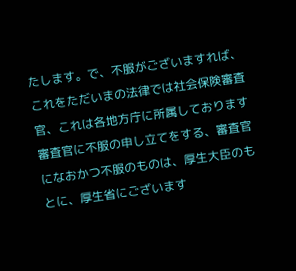たします。で、不服がございますれば、これをただいまの法律では社会保険審査官、これは各地方庁に所属しております審査官に不服の申し立てをする、審査官になおかつ不服のものは、厚生大臣のもとに、厚生省にございます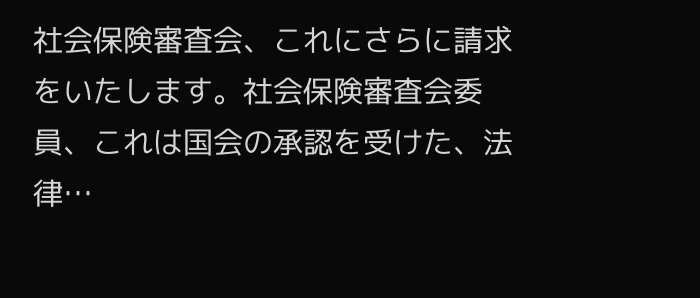社会保険審査会、これにさらに請求をいたします。社会保険審査会委員、これは国会の承認を受けた、法律…